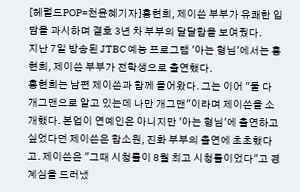[헤럴드POP=천윤혜기자]홍현희, 제이쓴 부부가 유쾌한 입담을 과시하며 결호 3년 차 부부의 달달함을 보여줬다.
지난 7일 방송된 JTBC 예능 프로그램 '아는 형님'에서는 홍현희, 제이쓴 부부가 전학생으로 출연했다.
홍현희는 남편 제이쓴과 함께 들어왔다. 그는 이어 "둘 다 개그맨으로 알고 있는데 나만 개그맨"이라며 제이쓴을 소개했다. 본업이 연예인은 아니지만 '아는 형님'에 출연하고 싶었다던 제이쓴은 함소원, 진화 부부의 출연에 초초했다고. 제이쓴은 "그때 시청률이 8월 최고 시청률이었다"고 경계심을 드러냈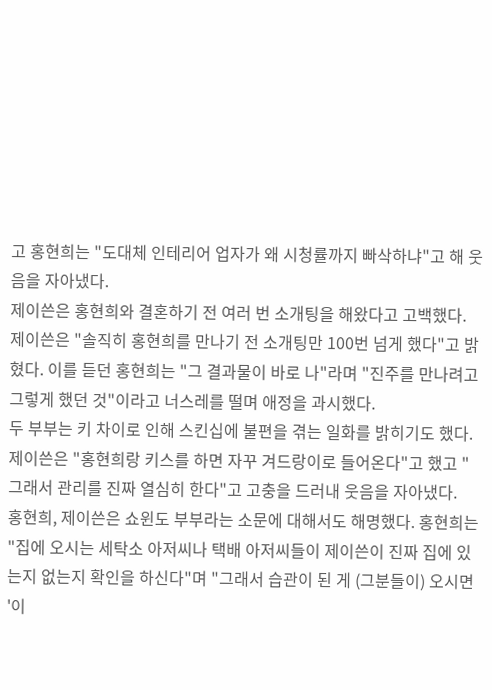고 홍현희는 "도대체 인테리어 업자가 왜 시청률까지 빠삭하냐"고 해 웃음을 자아냈다.
제이쓴은 홍현희와 결혼하기 전 여러 번 소개팅을 해왔다고 고백했다. 제이쓴은 "솔직히 홍현희를 만나기 전 소개팅만 100번 넘게 했다"고 밝혔다. 이를 듣던 홍현희는 "그 결과물이 바로 나"라며 "진주를 만나려고 그렇게 했던 것"이라고 너스레를 떨며 애정을 과시했다.
두 부부는 키 차이로 인해 스킨십에 불편을 겪는 일화를 밝히기도 했다. 제이쓴은 "홍현희랑 키스를 하면 자꾸 겨드랑이로 들어온다"고 했고 "그래서 관리를 진짜 열심히 한다"고 고충을 드러내 웃음을 자아냈다.
홍현희, 제이쓴은 쇼윈도 부부라는 소문에 대해서도 해명했다. 홍현희는 "집에 오시는 세탁소 아저씨나 택배 아저씨들이 제이쓴이 진짜 집에 있는지 없는지 확인을 하신다"며 "그래서 습관이 된 게 (그분들이) 오시면 '이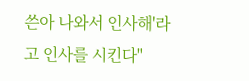쓴아 나와서 인사해'라고 인사를 시킨다"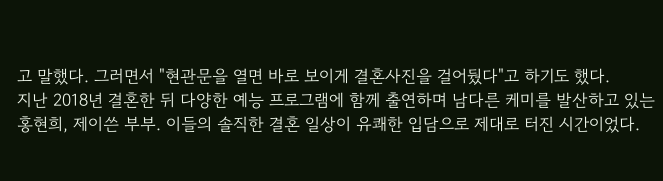고 말했다. 그러면서 "현관문을 열면 바로 보이게 결혼사진을 걸어뒀다"고 하기도 했다.
지난 2018년 결혼한 뒤 다양한 예능 프로그램에 함께 출연하며 남다른 케미를 발산하고 있는 홍현희, 제이쓴 부부. 이들의 솔직한 결혼 일상이 유쾌한 입담으로 제대로 터진 시간이었다.